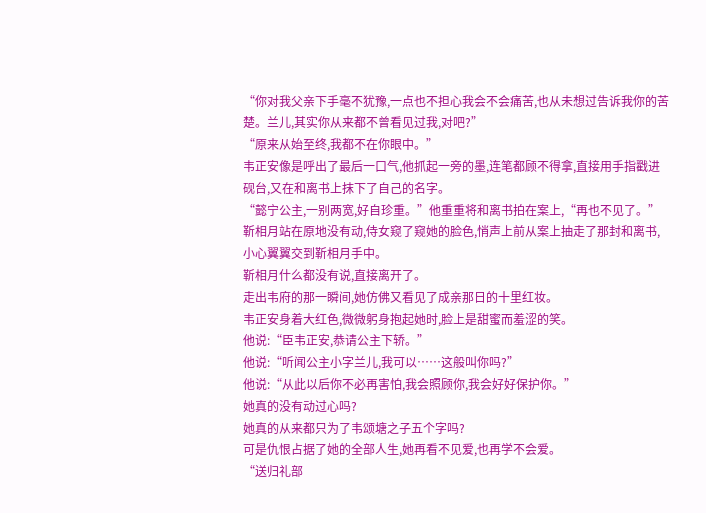“你对我父亲下手毫不犹豫,一点也不担心我会不会痛苦,也从未想过告诉我你的苦楚。兰儿,其实你从来都不曾看见过我,对吧?”
“原来从始至终,我都不在你眼中。”
韦正安像是呼出了最后一口气,他抓起一旁的墨,连笔都顾不得拿,直接用手指戳进砚台,又在和离书上抹下了自己的名字。
“懿宁公主,一别两宽,好自珍重。”他重重将和离书拍在案上,“再也不见了。”
靳相月站在原地没有动,侍女窥了窥她的脸色,悄声上前从案上抽走了那封和离书,小心翼翼交到靳相月手中。
靳相月什么都没有说,直接离开了。
走出韦府的那一瞬间,她仿佛又看见了成亲那日的十里红妆。
韦正安身着大红色,微微躬身抱起她时,脸上是甜蜜而羞涩的笑。
他说:“臣韦正安,恭请公主下轿。”
他说:“听闻公主小字兰儿,我可以……这般叫你吗?”
他说:“从此以后你不必再害怕,我会照顾你,我会好好保护你。”
她真的没有动过心吗?
她真的从来都只为了韦颂塘之子五个字吗?
可是仇恨占据了她的全部人生,她再看不见爱,也再学不会爱。
“送归礼部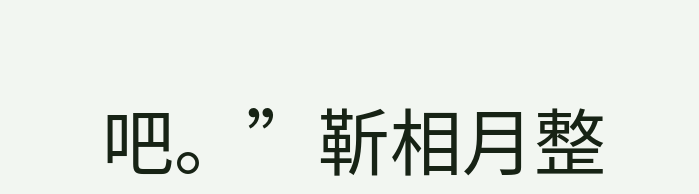吧。”靳相月整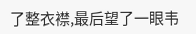了整衣襟,最后望了一眼韦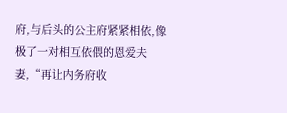府,与后头的公主府紧紧相依,像极了一对相互依偎的恩爱夫妻,“再让内务府收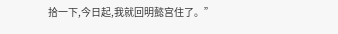拾一下,今日起,我就回明懿宫住了。”